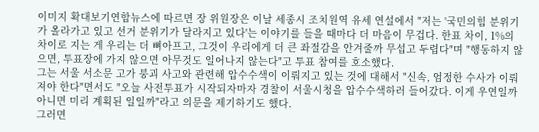이미지 확대보기연합뉴스에 따르면 장 위원장은 이날 세종시 조치원역 유세 연설에서 "저는 '국민의힘 분위기가 올라가고 있고 선거 분위기가 달라지고 있다'는 이야기를 들을 때마다 더 마음이 무겁다. 한표 차이, 1%의 차이로 지는 게 우리는 더 뼈아프고, 그것이 우리에게 더 큰 좌절감을 안겨줄까 무섭고 두렵다"며 "행동하지 않으면, 투표장에 가지 않으면 아무것도 일어나지 않는다"고 투표 참여를 호소했다.
그는 서울 서소문 고가 붕괴 사고와 관련해 압수수색이 이뤄지고 있는 것에 대해서 "신속, 엄정한 수사가 이뤄져야 한다"면서도 "오늘 사전투표가 시작되자마자 경찰이 서울시청을 압수수색하러 들어갔다. 이게 우연일까 아니면 미리 계획된 일일까"라고 의문을 제기하기도 했다.
그러면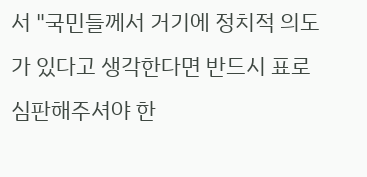서 "국민들께서 거기에 정치적 의도가 있다고 생각한다면 반드시 표로 심판해주셔야 한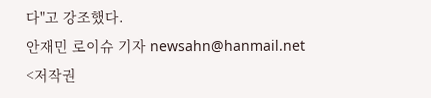다"고 강조했다.
안재민 로이슈 기자 newsahn@hanmail.net
<저작권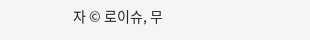자 © 로이슈, 무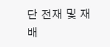단 전재 및 재배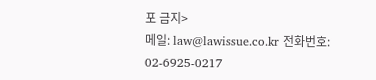포 금지>
메일: law@lawissue.co.kr 전화번호: 02-6925-0217